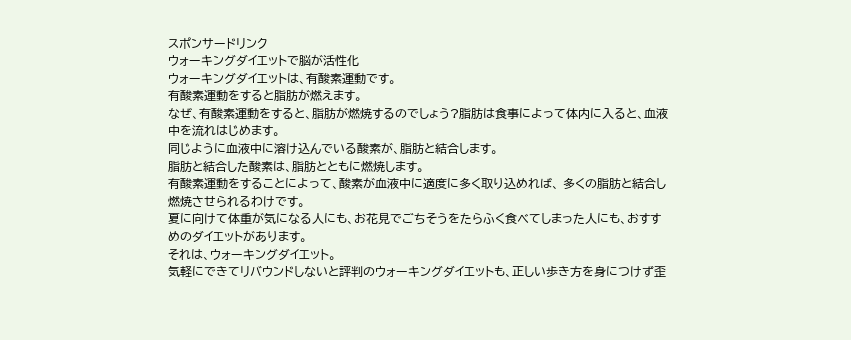スポンサードリンク
ウォーキングダイエットで脳が活性化
ウォーキングダイエットは、有酸素運動です。
有酸素運動をすると脂肪が燃えます。
なぜ、有酸素運動をすると、脂肪が燃焼するのでしょう?脂肪は食事によって体内に入ると、血液中を流れはじめます。
同じように血液中に溶け込んでいる酸素が、脂肪と結合します。
脂肪と結合した酸素は、脂肪とともに燃焼します。
有酸素運動をすることによって、酸素が血液中に適度に多く取り込めれば、 多くの脂肪と結合し燃焼させられるわけです。
夏に向けて体重が気になる人にも、お花見でごちそうをたらふく食べてしまった人にも、おすすめのダイエットがあります。
それは、ウォーキングダイエット。
気軽にできてリバウンドしないと評判のウォーキングダイエットも、正しい歩き方を身につけず歪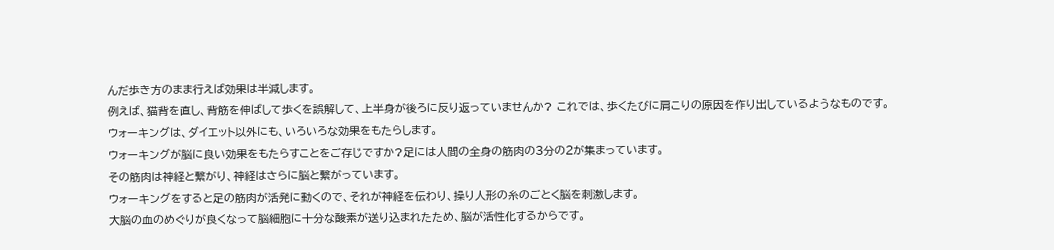んだ歩き方のまま行えば効果は半減します。
例えば、猫背を直し、背筋を伸ばして歩くを誤解して、上半身が後ろに反り返っていませんか? これでは、歩くたびに肩こりの原因を作り出しているようなものです。
ウォーキングは、ダイエット以外にも、いろいろな効果をもたらします。
ウォーキングが脳に良い効果をもたらすことをご存じですか?足には人間の全身の筋肉の3分の2が集まっています。
その筋肉は神経と繋がり、神経はさらに脳と繋がっています。
ウォーキングをすると足の筋肉が活発に動くので、それが神経を伝わり、操り人形の糸のごとく脳を刺激します。
大脳の血のめぐりが良くなって脳細胞に十分な酸素が送り込まれたため、脳が活性化するからです。